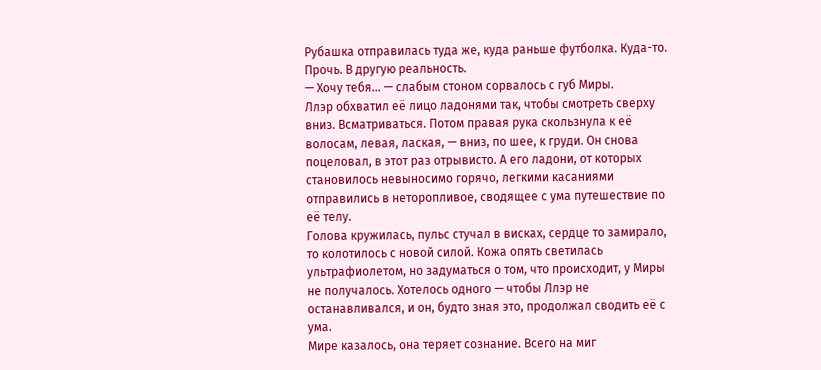Рубашка отправилась туда же, куда раньше футболка. Куда-то. Прочь. В другую реальность.
— Хочу тебя… — слабым стоном сорвалось с губ Миры.
Ллэр обхватил её лицо ладонями так, чтобы смотреть сверху вниз. Всматриваться. Потом правая рука скользнула к её волосам, левая, лаская, — вниз, по шее, к груди. Он снова поцеловал, в этот раз отрывисто. А его ладони, от которых становилось невыносимо горячо, легкими касаниями отправились в неторопливое, сводящее с ума путешествие по её телу.
Голова кружилась, пульс стучал в висках, сердце то замирало, то колотилось с новой силой. Кожа опять светилась ультрафиолетом, но задуматься о том, что происходит, у Миры не получалось. Хотелось одного — чтобы Ллэр не останавливался, и он, будто зная это, продолжал сводить её с ума.
Мире казалось, она теряет сознание. Всего на миг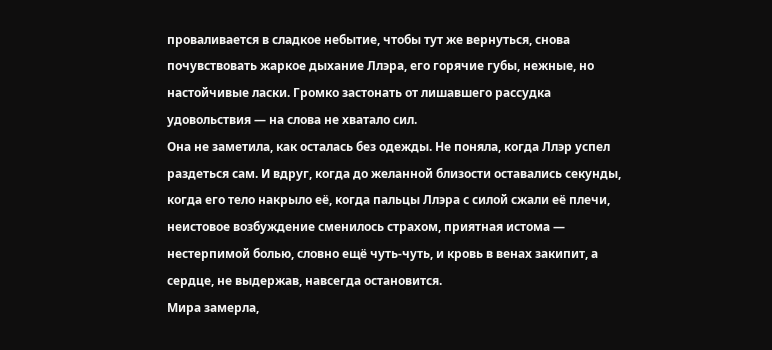проваливается в сладкое небытие, чтобы тут же вернуться, снова почувствовать жаркое дыхание Ллэра, его горячие губы, нежные, но настойчивые ласки. Громко застонать от лишавшего рассудка удовольствия — на слова не хватало сил.
Она не заметила, как осталась без одежды. Не поняла, когда Ллэр успел раздеться сам. И вдруг, когда до желанной близости оставались секунды, когда его тело накрыло её, когда пальцы Ллэра с силой сжали её плечи, неистовое возбуждение сменилось страхом, приятная истома — нестерпимой болью, словно ещё чуть-чуть, и кровь в венах закипит, а сердце, не выдержав, навсегда остановится.
Мира замерла,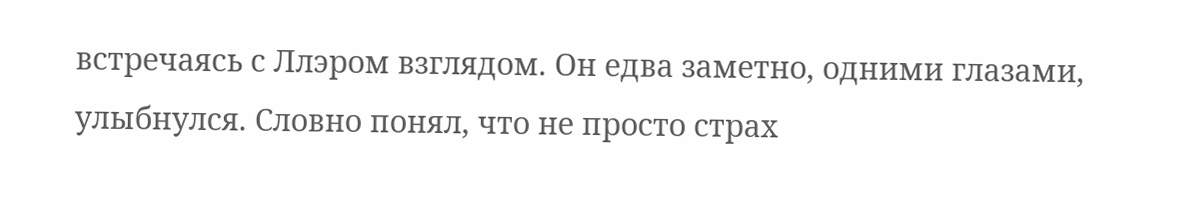встречаясь с Ллэром взглядом. Он едва заметно, одними глазами, улыбнулся. Словно понял, что не просто страх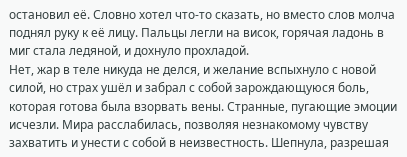остановил её. Словно хотел что-то сказать, но вместо слов молча поднял руку к её лицу. Пальцы легли на висок, горячая ладонь в миг стала ледяной, и дохнуло прохладой.
Нет, жар в теле никуда не делся, и желание вспыхнуло с новой силой, но страх ушёл и забрал с собой зарождающуюся боль, которая готова была взорвать вены. Странные, пугающие эмоции исчезли. Мира расслабилась, позволяя незнакомому чувству захватить и унести с собой в неизвестность. Шепнула, разрешая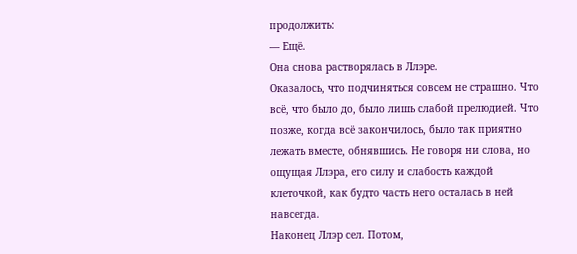продолжить:
— Ещё.
Она снова растворялась в Ллэре.
Оказалось, что подчиняться совсем не страшно. Что всё, что было до, было лишь слабой прелюдией. Что позже, когда всё закончилось, было так приятно лежать вместе, обнявшись. Не говоря ни слова, но ощущая Ллэра, его силу и слабость каждой клеточкой, как будто часть него осталась в ней навсегда.
Наконец Ллэр сел. Потом,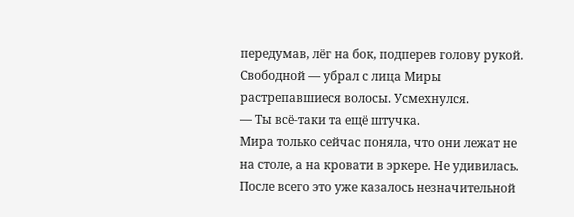передумав, лёг на бок, подперев голову рукой. Свободной — убрал с лица Миры растрепавшиеся волосы. Усмехнулся.
— Ты всё-таки та ещё штучка.
Мира только сейчас поняла, что они лежат не на столе, а на кровати в эркере. Не удивилась. После всего это уже казалось незначительной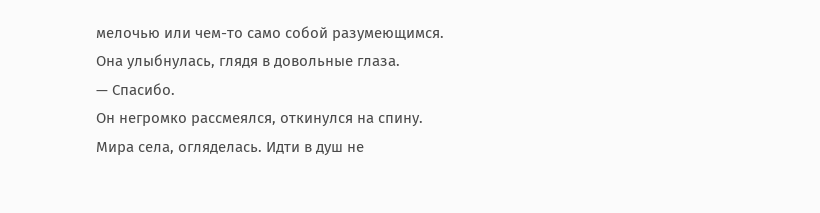мелочью или чем-то само собой разумеющимся. Она улыбнулась, глядя в довольные глаза.
— Спасибо.
Он негромко рассмеялся, откинулся на спину.
Мира села, огляделась. Идти в душ не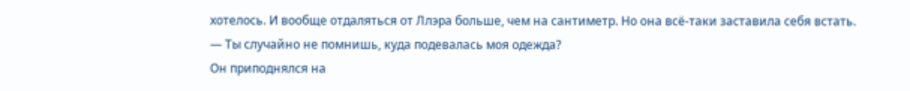хотелось. И вообще отдаляться от Ллэра больше, чем на сантиметр. Но она всё-таки заставила себя встать.
— Ты случайно не помнишь, куда подевалась моя одежда?
Он приподнялся на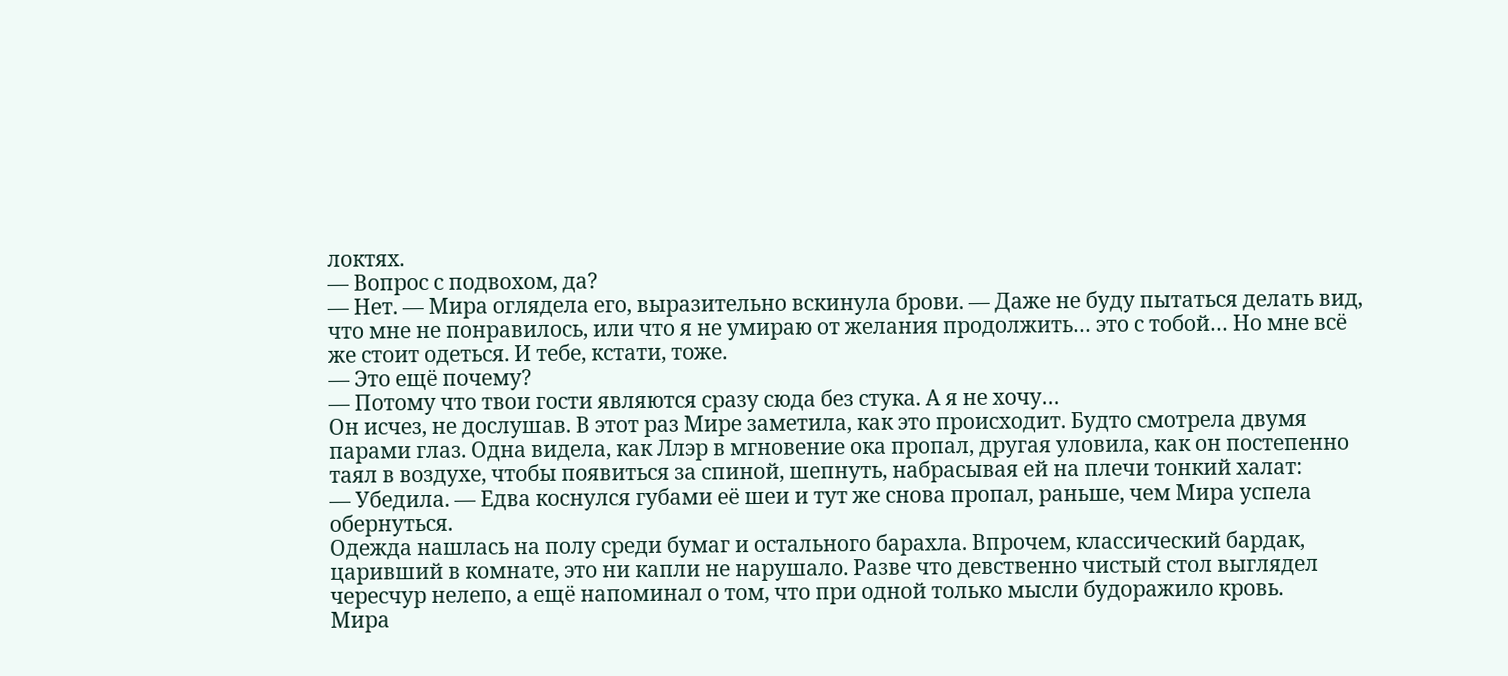локтях.
— Вопрос с подвохом, да?
— Нет. — Мира оглядела его, выразительно вскинула брови. — Даже не буду пытаться делать вид, что мне не понравилось, или что я не умираю от желания продолжить… это с тобой… Но мне всё же стоит одеться. И тебе, кстати, тоже.
— Это ещё почему?
— Потому что твои гости являются сразу сюда без стука. А я не хочу…
Он исчез, не дослушав. В этот раз Мире заметила, как это происходит. Будто смотрела двумя парами глаз. Одна видела, как Ллэр в мгновение ока пропал, другая уловила, как он постепенно таял в воздухе, чтобы появиться за спиной, шепнуть, набрасывая ей на плечи тонкий халат:
— Убедила. — Едва коснулся губами её шеи и тут же снова пропал, раньше, чем Мира успела обернуться.
Одежда нашлась на полу среди бумаг и остального барахла. Впрочем, классический бардак, царивший в комнате, это ни капли не нарушало. Разве что девственно чистый стол выглядел чересчур нелепо, а ещё напоминал о том, что при одной только мысли будоражило кровь.
Мира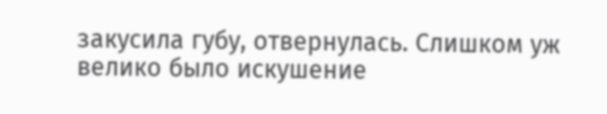закусила губу, отвернулась. Слишком уж велико было искушение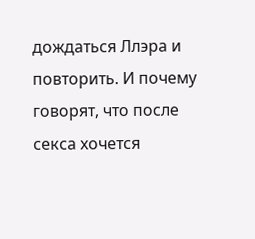дождаться Ллэра и повторить. И почему говорят, что после секса хочется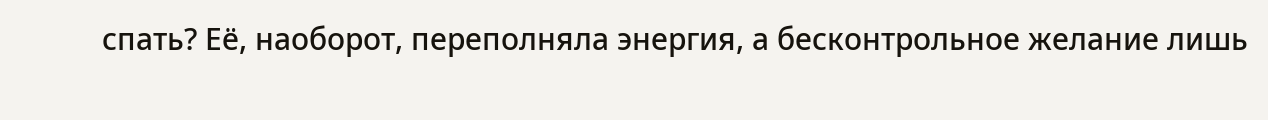спать? Её, наоборот, переполняла энергия, а бесконтрольное желание лишь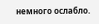немного ослабло.